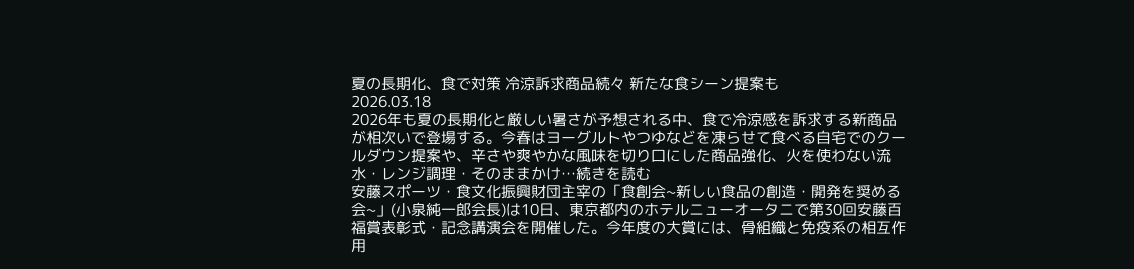夏の長期化、食で対策 冷涼訴求商品続々 新たな食シーン提案も
2026.03.18
2026年も夏の長期化と厳しい暑さが予想される中、食で冷涼感を訴求する新商品が相次いで登場する。今春はヨーグルトやつゆなどを凍らせて食べる自宅でのクールダウン提案や、辛さや爽やかな風味を切り口にした商品強化、火を使わない流水・レンジ調理・そのままかけ…続きを読む
安藤スポーツ・食文化振興財団主宰の「食創会~新しい食品の創造・開発を奨める会~」(小泉純一郎会長)は10日、東京都内のホテルニューオータニで第30回安藤百福賞表彰式・記念講演会を開催した。今年度の大賞には、骨組織と免疫系の相互作用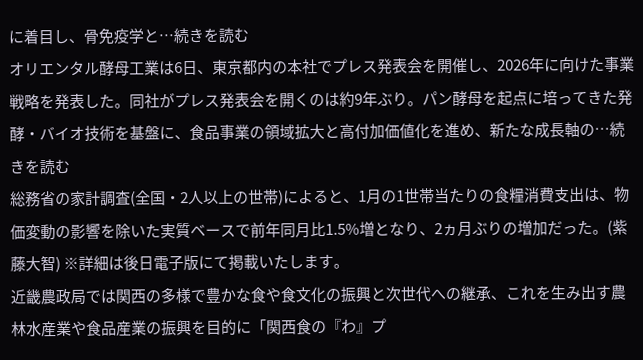に着目し、骨免疫学と…続きを読む
オリエンタル酵母工業は6日、東京都内の本社でプレス発表会を開催し、2026年に向けた事業戦略を発表した。同社がプレス発表会を開くのは約9年ぶり。パン酵母を起点に培ってきた発酵・バイオ技術を基盤に、食品事業の領域拡大と高付加価値化を進め、新たな成長軸の…続きを読む
総務省の家計調査(全国・2人以上の世帯)によると、1月の1世帯当たりの食糧消費支出は、物価変動の影響を除いた実質ベースで前年同月比1.5%増となり、2ヵ月ぶりの増加だった。(紫藤大智) ※詳細は後日電子版にて掲載いたします。
近畿農政局では関西の多様で豊かな食や食文化の振興と次世代への継承、これを生み出す農林水産業や食品産業の振興を目的に「関西食の『わ』プ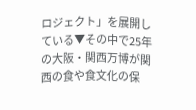ロジェクト」を展開している▼その中で25年の大阪・関西万博が関西の食や食文化の保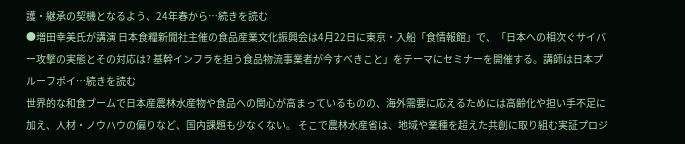護・継承の契機となるよう、24年春から…続きを読む
●増田幸美氏が講演 日本食糧新聞社主催の食品産業文化振興会は4月22日に東京・入船「食情報館」で、「日本への相次ぐサイバー攻撃の実態とその対応は? 基幹インフラを担う食品物流事業者が今すべきこと」をテーマにセミナーを開催する。講師は日本プルーフポイ…続きを読む
世界的な和食ブームで日本産農林水産物や食品への関心が高まっているものの、海外需要に応えるためには高齢化や担い手不足に加え、人材・ノウハウの偏りなど、国内課題も少なくない。 そこで農林水産省は、地域や業種を超えた共創に取り組む実証プロジ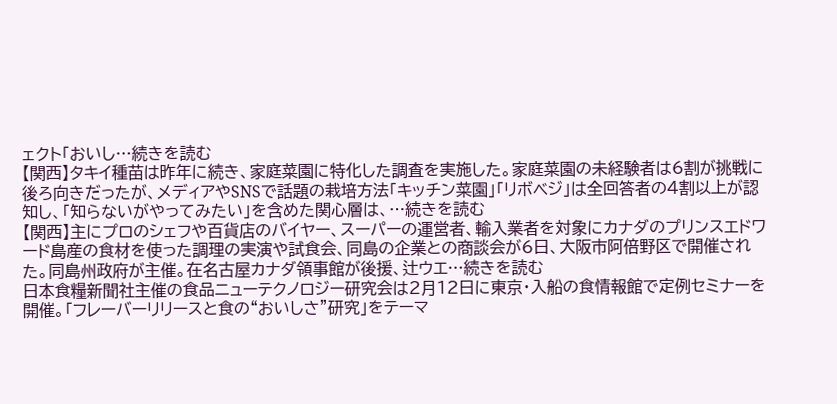ェクト「おいし…続きを読む
【関西】タキイ種苗は昨年に続き、家庭菜園に特化した調査を実施した。家庭菜園の未経験者は6割が挑戦に後ろ向きだったが、メディアやSNSで話題の栽培方法「キッチン菜園」「リボベジ」は全回答者の4割以上が認知し、「知らないがやってみたい」を含めた関心層は、…続きを読む
【関西】主にプロのシェフや百貨店のバイヤー、スーパーの運営者、輸入業者を対象にカナダのプリンスエドワード島産の食材を使った調理の実演や試食会、同島の企業との商談会が6日、大阪市阿倍野区で開催された。同島州政府が主催。在名古屋カナダ領事館が後援、辻ウエ…続きを読む
日本食糧新聞社主催の食品ニューテクノロジー研究会は2月12日に東京・入船の食情報館で定例セミナーを開催。「フレーバーリリースと食の“おいしさ”研究」をテーマ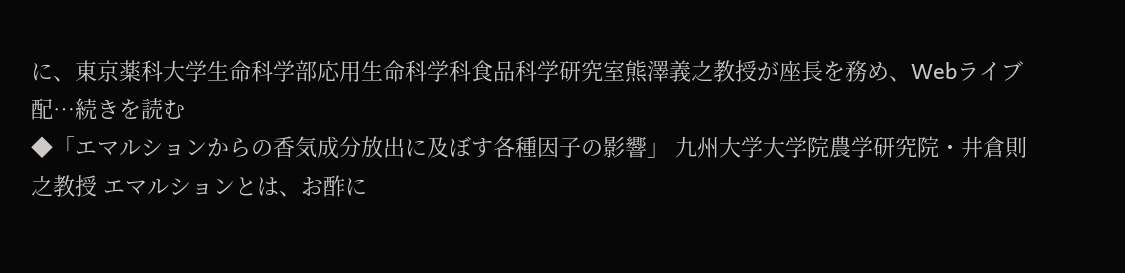に、東京薬科大学生命科学部応用生命科学科食品科学研究室熊澤義之教授が座長を務め、Webライブ配…続きを読む
◆「エマルションからの香気成分放出に及ぼす各種因子の影響」 九州大学大学院農学研究院・井倉則之教授 エマルションとは、お酢に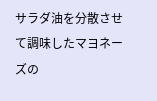サラダ油を分散させて調味したマヨネーズの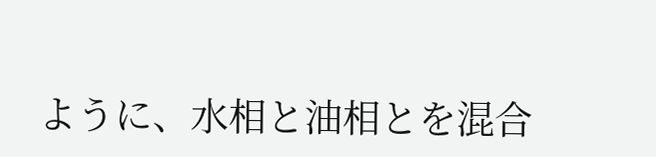ように、水相と油相とを混合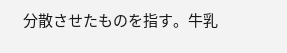分散させたものを指す。牛乳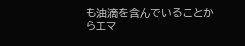も油滴を含んでいることからエマ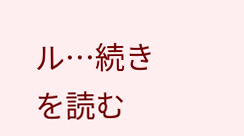ル…続きを読む